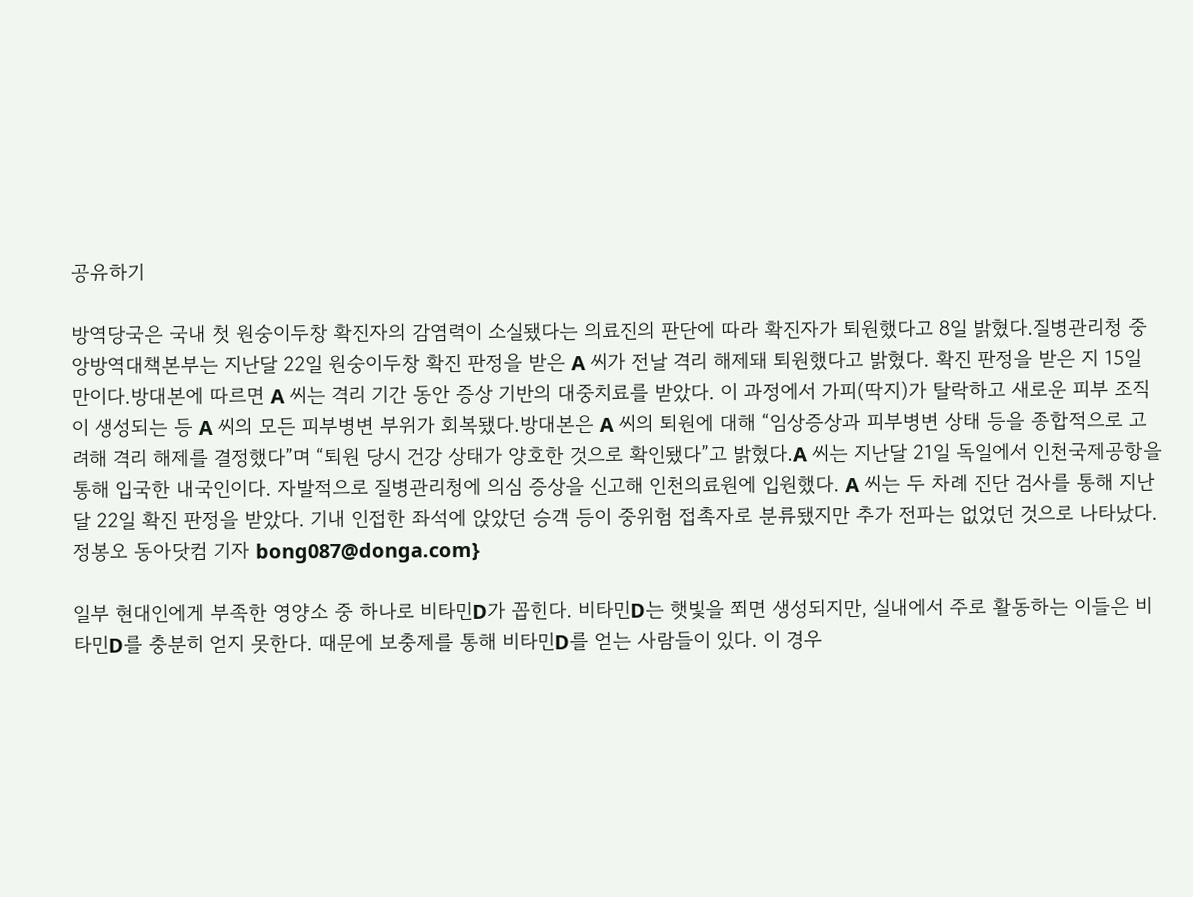공유하기

방역당국은 국내 첫 원숭이두창 확진자의 감염력이 소실됐다는 의료진의 판단에 따라 확진자가 퇴원했다고 8일 밝혔다.질병관리청 중앙방역대책본부는 지난달 22일 원숭이두창 확진 판정을 받은 A 씨가 전날 격리 해제돼 퇴원했다고 밝혔다. 확진 판정을 받은 지 15일 만이다.방대본에 따르면 A 씨는 격리 기간 동안 증상 기반의 대중치료를 받았다. 이 과정에서 가피(딱지)가 탈락하고 새로운 피부 조직이 생성되는 등 A 씨의 모든 피부병변 부위가 회복됐다.방대본은 A 씨의 퇴원에 대해 “임상증상과 피부병변 상태 등을 종합적으로 고려해 격리 해제를 결정했다”며 “퇴원 당시 건강 상태가 양호한 것으로 확인됐다”고 밝혔다.A 씨는 지난달 21일 독일에서 인천국제공항을 통해 입국한 내국인이다. 자발적으로 질병관리청에 의심 증상을 신고해 인천의료원에 입원했다. A 씨는 두 차례 진단 검사를 통해 지난달 22일 확진 판정을 받았다. 기내 인접한 좌석에 앉았던 승객 등이 중위험 접촉자로 분류됐지만 추가 전파는 없었던 것으로 나타났다.정봉오 동아닷컴 기자 bong087@donga.com}

일부 현대인에게 부족한 영양소 중 하나로 비타민D가 꼽힌다. 비타민D는 햇빛을 쬐면 생성되지만, 실내에서 주로 활동하는 이들은 비타민D를 충분히 얻지 못한다. 때문에 보충제를 통해 비타민D를 얻는 사람들이 있다. 이 경우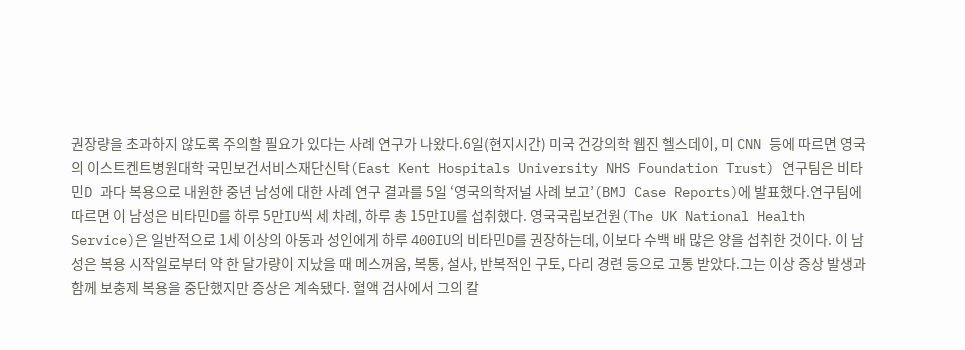권장량을 초과하지 않도록 주의할 필요가 있다는 사례 연구가 나왔다.6일(현지시간) 미국 건강의학 웹진 헬스데이, 미 CNN 등에 따르면 영국의 이스트켄트병원대학 국민보건서비스재단신탁(East Kent Hospitals University NHS Foundation Trust) 연구팀은 비타민D 과다 복용으로 내원한 중년 남성에 대한 사례 연구 결과를 5일 ‘영국의학저널 사례 보고’(BMJ Case Reports)에 발표했다.연구팀에 따르면 이 남성은 비타민D를 하루 5만IU씩 세 차례, 하루 총 15만IU를 섭취했다. 영국국립보건원(The UK National Health Service)은 일반적으로 1세 이상의 아동과 성인에게 하루 400IU의 비타민D를 권장하는데, 이보다 수백 배 많은 양을 섭취한 것이다. 이 남성은 복용 시작일로부터 약 한 달가량이 지났을 때 메스꺼움, 복통, 설사, 반복적인 구토, 다리 경련 등으로 고통 받았다.그는 이상 증상 발생과 함께 보충제 복용을 중단했지만 증상은 계속됐다. 혈액 검사에서 그의 칼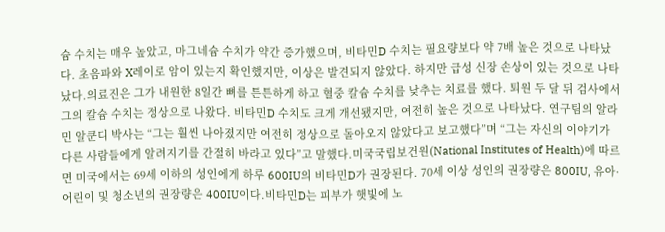슘 수치는 매우 높았고, 마그네슘 수치가 약간 증가했으며, 비타민D 수치는 필요량보다 약 7배 높은 것으로 나타났다. 초음파와 X레이로 암이 있는지 확인했지만, 이상은 발견되지 않았다. 하지만 급성 신장 손상이 있는 것으로 나타났다.의료진은 그가 내원한 8일간 뼈를 튼튼하게 하고 혈중 칼슘 수치를 낮추는 치료를 했다. 퇴원 두 달 뒤 검사에서 그의 칼슘 수치는 정상으로 나왔다. 비타민D 수치도 크게 개선됐지만, 여전히 높은 것으로 나타났다. 연구팀의 알라민 알쿤디 박사는 “그는 훨씬 나아졌지만 여전히 정상으로 돌아오지 않았다고 보고했다”며 “그는 자신의 이야기가 다른 사람들에게 알려지기를 간절히 바라고 있다”고 말했다.미국국립보건원(National Institutes of Health)에 따르면 미국에서는 69세 이하의 성인에게 하루 600IU의 비타민D가 권장된다. 70세 이상 성인의 권장량은 800IU, 유아·어린이 및 청소년의 권장량은 400IU이다.비타민D는 피부가 햇빛에 노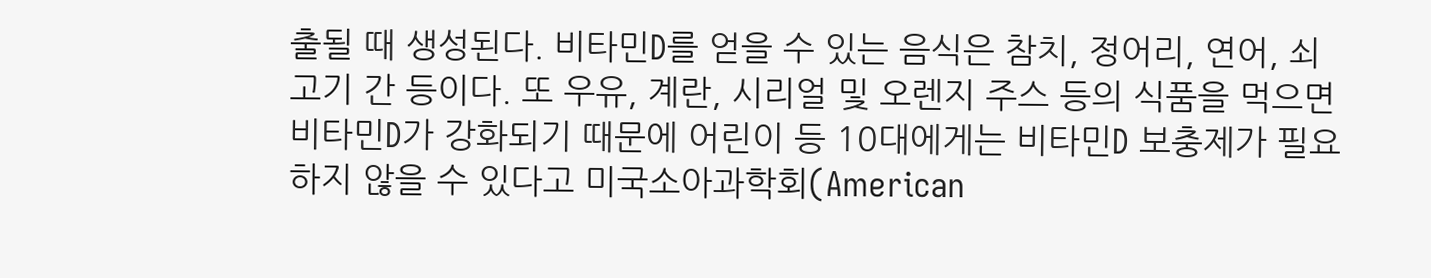출될 때 생성된다. 비타민D를 얻을 수 있는 음식은 참치, 정어리, 연어, 쇠고기 간 등이다. 또 우유, 계란, 시리얼 및 오렌지 주스 등의 식품을 먹으면 비타민D가 강화되기 때문에 어린이 등 10대에게는 비타민D 보충제가 필요하지 않을 수 있다고 미국소아과학회(American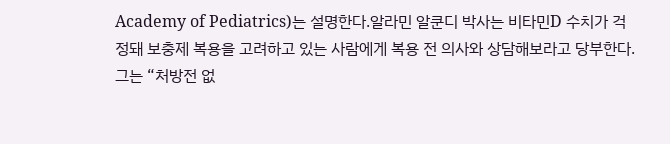Academy of Pediatrics)는 설명한다.알라민 알쿤디 박사는 비타민D 수치가 걱정돼 보충제 복용을 고려하고 있는 사람에게 복용 전 의사와 상담해보라고 당부한다. 그는 “처방전 없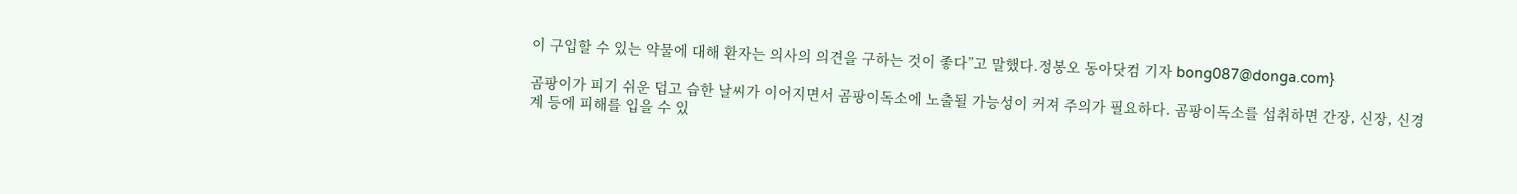이 구입할 수 있는 약물에 대해 환자는 의사의 의견을 구하는 것이 좋다”고 말했다.정봉오 동아닷컴 기자 bong087@donga.com}

곰팡이가 피기 쉬운 덥고 습한 날씨가 이어지면서 곰팡이독소에 노출될 가능성이 커져 주의가 필요하다. 곰팡이독소를 섭취하면 간장, 신장, 신경계 등에 피해를 입을 수 있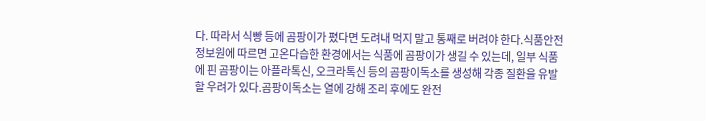다. 따라서 식빵 등에 곰팡이가 폈다면 도려내 먹지 말고 통째로 버려야 한다.식품안전정보원에 따르면 고온다습한 환경에서는 식품에 곰팡이가 생길 수 있는데, 일부 식품에 핀 곰팡이는 아플라톡신, 오크라톡신 등의 곰팡이독소를 생성해 각종 질환을 유발할 우려가 있다.곰팡이독소는 열에 강해 조리 후에도 완전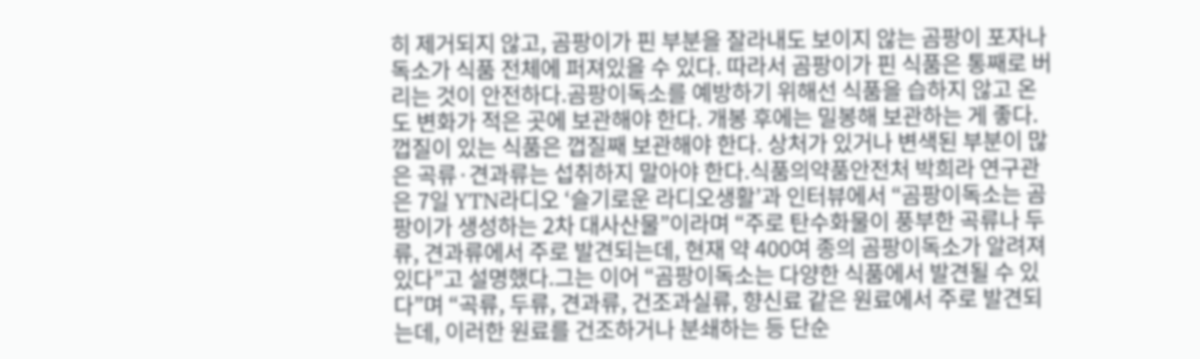히 제거되지 않고, 곰팡이가 핀 부분을 잘라내도 보이지 않는 곰팡이 포자나 독소가 식품 전체에 퍼져있을 수 있다. 따라서 곰팡이가 핀 식품은 통째로 버리는 것이 안전하다.곰팡이독소를 예방하기 위해선 식품을 습하지 않고 온도 변화가 적은 곳에 보관해야 한다. 개봉 후에는 밀봉해 보관하는 게 좋다. 껍질이 있는 식품은 껍질째 보관해야 한다. 상처가 있거나 변색된 부분이 많은 곡류·견과류는 섭취하지 말아야 한다.식품의약품안전처 박희라 연구관은 7일 YTN라디오 ‘슬기로운 라디오생활’과 인터뷰에서 “곰팡이독소는 곰팡이가 생성하는 2차 대사산물”이라며 “주로 탄수화물이 풍부한 곡류나 두류, 견과류에서 주로 발견되는데, 현재 약 400여 종의 곰팡이독소가 알려져 있다”고 설명했다.그는 이어 “곰팡이독소는 다양한 식품에서 발견될 수 있다”며 “곡류, 두류, 견과류, 건조과실류, 향신료 같은 원료에서 주로 발견되는데, 이러한 원료를 건조하거나 분쇄하는 등 단순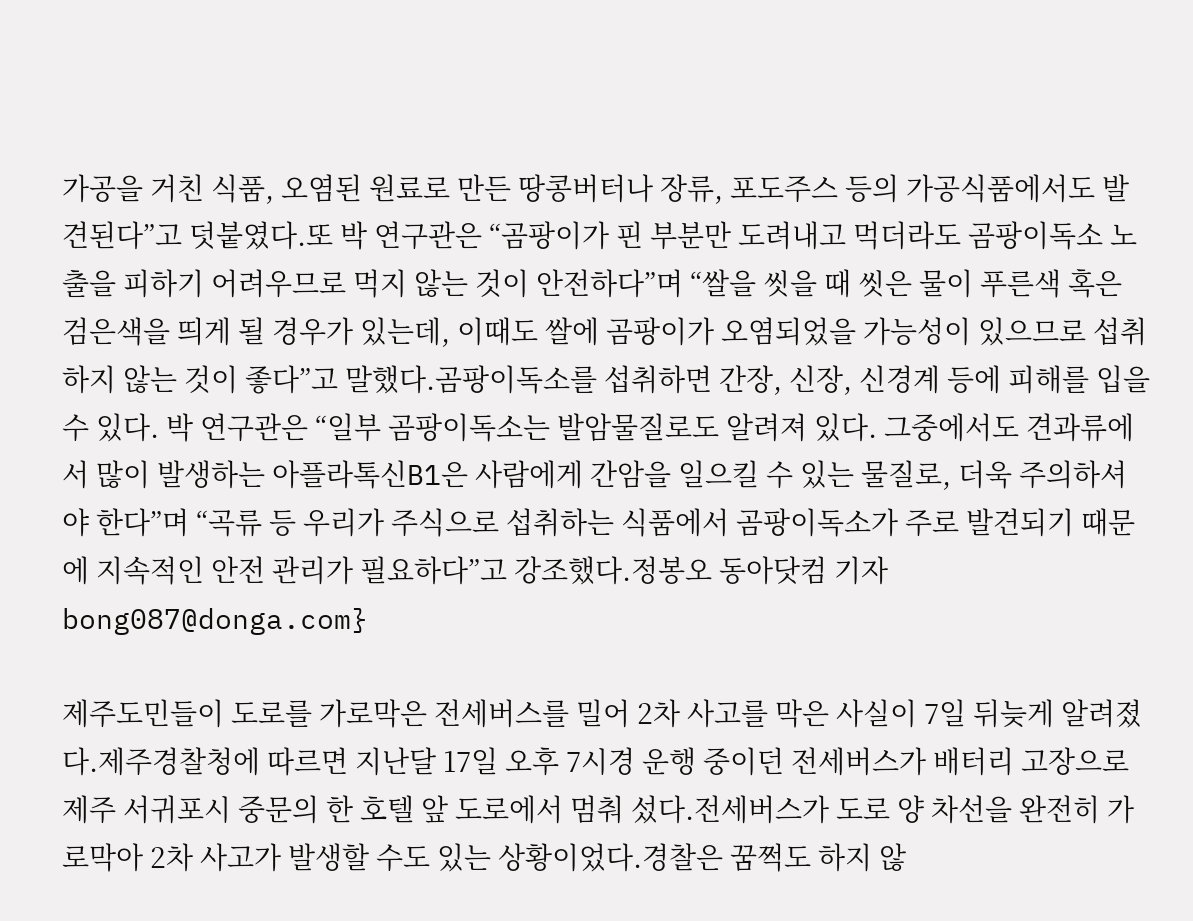가공을 거친 식품, 오염된 원료로 만든 땅콩버터나 장류, 포도주스 등의 가공식품에서도 발견된다”고 덧붙였다.또 박 연구관은 “곰팡이가 핀 부분만 도려내고 먹더라도 곰팡이독소 노출을 피하기 어려우므로 먹지 않는 것이 안전하다”며 “쌀을 씻을 때 씻은 물이 푸른색 혹은 검은색을 띄게 될 경우가 있는데, 이때도 쌀에 곰팡이가 오염되었을 가능성이 있으므로 섭취하지 않는 것이 좋다”고 말했다.곰팡이독소를 섭취하면 간장, 신장, 신경계 등에 피해를 입을 수 있다. 박 연구관은 “일부 곰팡이독소는 발암물질로도 알려져 있다. 그중에서도 견과류에서 많이 발생하는 아플라톡신B1은 사람에게 간암을 일으킬 수 있는 물질로, 더욱 주의하셔야 한다”며 “곡류 등 우리가 주식으로 섭취하는 식품에서 곰팡이독소가 주로 발견되기 때문에 지속적인 안전 관리가 필요하다”고 강조했다.정봉오 동아닷컴 기자 bong087@donga.com}

제주도민들이 도로를 가로막은 전세버스를 밀어 2차 사고를 막은 사실이 7일 뒤늦게 알려졌다.제주경찰청에 따르면 지난달 17일 오후 7시경 운행 중이던 전세버스가 배터리 고장으로 제주 서귀포시 중문의 한 호텔 앞 도로에서 멈춰 섰다.전세버스가 도로 양 차선을 완전히 가로막아 2차 사고가 발생할 수도 있는 상황이었다.경찰은 꿈쩍도 하지 않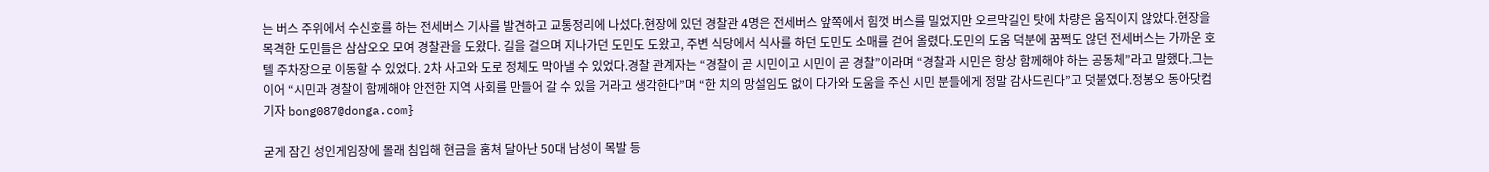는 버스 주위에서 수신호를 하는 전세버스 기사를 발견하고 교통정리에 나섰다.현장에 있던 경찰관 4명은 전세버스 앞쪽에서 힘껏 버스를 밀었지만 오르막길인 탓에 차량은 움직이지 않았다.현장을 목격한 도민들은 삼삼오오 모여 경찰관을 도왔다. 길을 걸으며 지나가던 도민도 도왔고, 주변 식당에서 식사를 하던 도민도 소매를 걷어 올렸다.도민의 도움 덕분에 꿈쩍도 않던 전세버스는 가까운 호텔 주차장으로 이동할 수 있었다. 2차 사고와 도로 정체도 막아낼 수 있었다.경찰 관계자는 “경찰이 곧 시민이고 시민이 곧 경찰”이라며 “경찰과 시민은 항상 함께해야 하는 공동체”라고 말했다.그는 이어 “시민과 경찰이 함께해야 안전한 지역 사회를 만들어 갈 수 있을 거라고 생각한다”며 “한 치의 망설임도 없이 다가와 도움을 주신 시민 분들에게 정말 감사드린다”고 덧붙였다.정봉오 동아닷컴 기자 bong087@donga.com}

굳게 잠긴 성인게임장에 몰래 침입해 현금을 훔쳐 달아난 50대 남성이 목발 등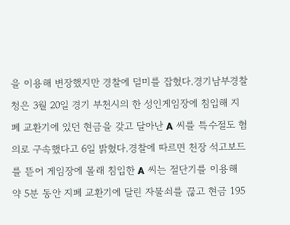을 이용해 변장했지만 경찰에 덜미를 잡혔다.경기남부경찰청은 3월 20일 경기 부천시의 한 성인게임장에 침입해 지폐 교환기에 있던 현금을 갖고 달아난 A 씨를 특수절도 혐의로 구속했다고 6일 밝혔다.경찰에 따르면 천장 석고보드를 뜯어 게임장에 몰래 침입한 A 씨는 절단기를 이용해 약 5분 동안 지폐 교환기에 달린 자물쇠를 끊고 현금 195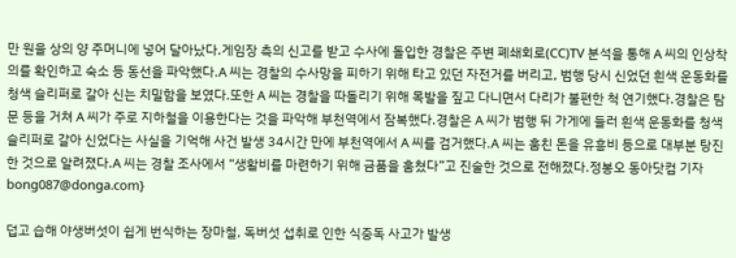만 원을 상의 양 주머니에 넣어 달아났다.게임장 측의 신고를 받고 수사에 돌입한 경찰은 주변 폐쇄회로(CC)TV 분석을 통해 A 씨의 인상착의를 확인하고 숙소 등 동선을 파악했다.A 씨는 경찰의 수사망을 피하기 위해 타고 있던 자전거를 버리고, 범행 당시 신었던 흰색 운동화를 청색 슬리퍼로 갈아 신는 치밀함을 보였다.또한 A 씨는 경찰을 따돌리기 위해 목발을 짚고 다니면서 다리가 불편한 척 연기했다.경찰은 탐문 등을 거쳐 A 씨가 주로 지하철을 이용한다는 것을 파악해 부천역에서 잠복했다.경찰은 A 씨가 범행 뒤 가게에 들러 흰색 운동화를 청색 슬리퍼로 갈아 신었다는 사실을 기억해 사건 발생 34시간 만에 부천역에서 A 씨를 검거했다.A 씨는 훔친 돈을 유흥비 등으로 대부분 탕진한 것으로 알려졌다.A 씨는 경찰 조사에서 “생활비를 마련하기 위해 금품을 훔쳤다”고 진술한 것으로 전해졌다.정봉오 동아닷컴 기자 bong087@donga.com}

덥고 습해 야생버섯이 쉽게 번식하는 장마철, 독버섯 섭취로 인한 식중독 사고가 발생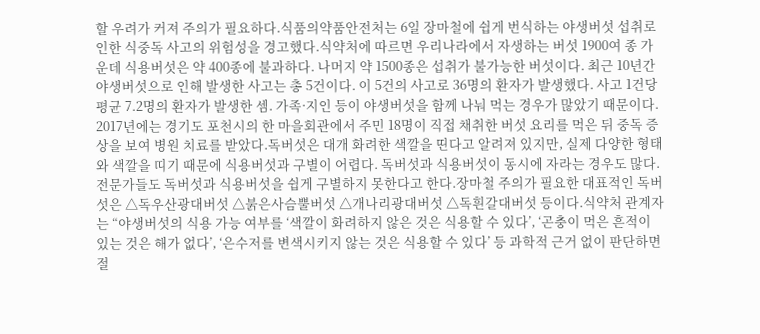할 우려가 커져 주의가 필요하다.식품의약품안전처는 6일 장마철에 쉽게 번식하는 야생버섯 섭취로 인한 식중독 사고의 위험성을 경고했다.식약처에 따르면 우리나라에서 자생하는 버섯 1900여 종 가운데 식용버섯은 약 400종에 불과하다. 나머지 약 1500종은 섭취가 불가능한 버섯이다. 최근 10년간 야생버섯으로 인해 발생한 사고는 총 5건이다. 이 5건의 사고로 36명의 환자가 발생했다. 사고 1건당 평균 7.2명의 환자가 발생한 셈. 가족·지인 등이 야생버섯을 함께 나눠 먹는 경우가 많았기 때문이다. 2017년에는 경기도 포천시의 한 마을회관에서 주민 18명이 직접 채취한 버섯 요리를 먹은 뒤 중독 증상을 보여 병원 치료를 받았다.독버섯은 대개 화려한 색깔을 띤다고 알려져 있지만, 실제 다양한 형태와 색깔을 띠기 때문에 식용버섯과 구별이 어렵다. 독버섯과 식용버섯이 동시에 자라는 경우도 많다. 전문가들도 독버섯과 식용버섯을 쉽게 구별하지 못한다고 한다.장마철 주의가 필요한 대표적인 독버섯은 △독우산광대버섯 △붉은사슴뿔버섯 △개나리광대버섯 △독흰갈대버섯 등이다.식약처 관계자는 “야생버섯의 식용 가능 여부를 ‘색깔이 화려하지 않은 것은 식용할 수 있다’, ‘곤충이 먹은 흔적이 있는 것은 해가 없다’, ‘은수저를 변색시키지 않는 것은 식용할 수 있다’ 등 과학적 근거 없이 판단하면 절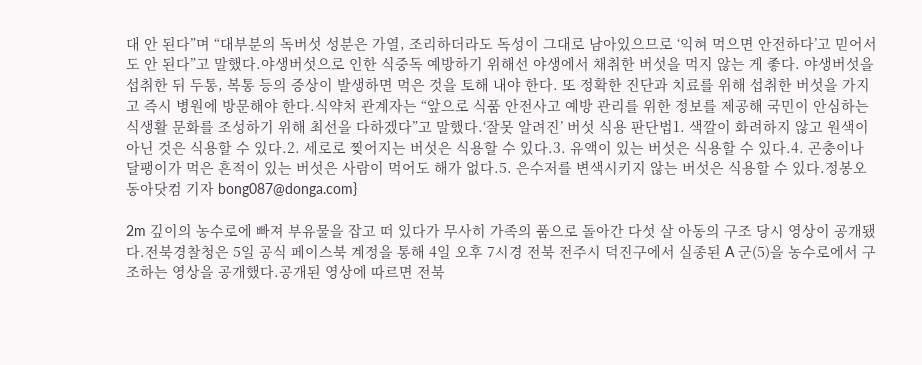대 안 된다”며 “대부분의 독버섯 성분은 가열, 조리하더라도 독성이 그대로 남아있으므로 ‘익혀 먹으면 안전하다’고 믿어서도 안 된다”고 말했다.야생버섯으로 인한 식중독 예방하기 위해선 야생에서 채취한 버섯을 먹지 않는 게 좋다. 야생버섯을 섭취한 뒤 두통, 복통 등의 증상이 발생하면 먹은 것을 토해 내야 한다. 또 정확한 진단과 치료를 위해 섭취한 버섯을 가지고 즉시 병원에 방문해야 한다.식약처 관계자는 “앞으로 식품 안전사고 예방 관리를 위한 정보를 제공해 국민이 안심하는 식생활 문화를 조성하기 위해 최선을 다하겠다”고 말했다.‘잘못 알려진’ 버섯 식용 판단법1. 색깔이 화려하지 않고 원색이 아닌 것은 식용할 수 있다.2. 세로로 찢어지는 버섯은 식용할 수 있다.3. 유액이 있는 버섯은 식용할 수 있다.4. 곤충이나 달팽이가 먹은 흔적이 있는 버섯은 사람이 먹어도 해가 없다.5. 은수저를 변색시키지 않는 버섯은 식용할 수 있다.정봉오 동아닷컴 기자 bong087@donga.com}

2m 깊이의 농수로에 빠져 부유물을 잡고 떠 있다가 무사히 가족의 품으로 돌아간 다섯 살 아동의 구조 당시 영상이 공개됐다.전북경찰청은 5일 공식 페이스북 계정을 통해 4일 오후 7시경 전북 전주시 덕진구에서 실종된 A 군(5)을 농수로에서 구조하는 영상을 공개했다.공개된 영상에 따르면 전북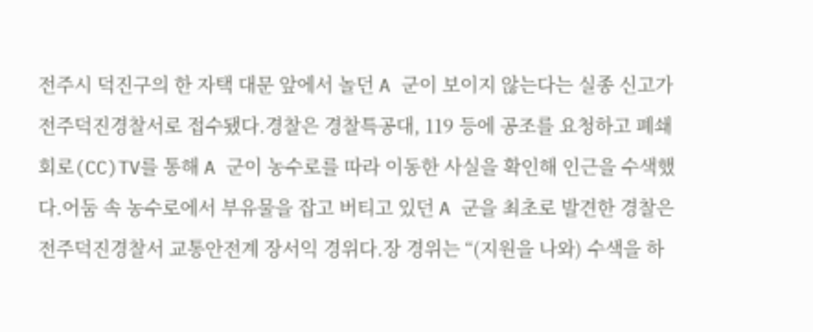전주시 덕진구의 한 자택 대문 앞에서 놀던 A 군이 보이지 않는다는 실종 신고가 전주덕진경찰서로 접수됐다.경찰은 경찰특공대, 119 등에 공조를 요청하고 폐쇄회로(CC)TV를 통해 A 군이 농수로를 따라 이동한 사실을 확인해 인근을 수색했다.어둠 속 농수로에서 부유물을 잡고 버티고 있던 A 군을 최초로 발견한 경찰은 전주덕진경찰서 교통안전계 장서익 경위다.장 경위는 “(지원을 나와) 수색을 하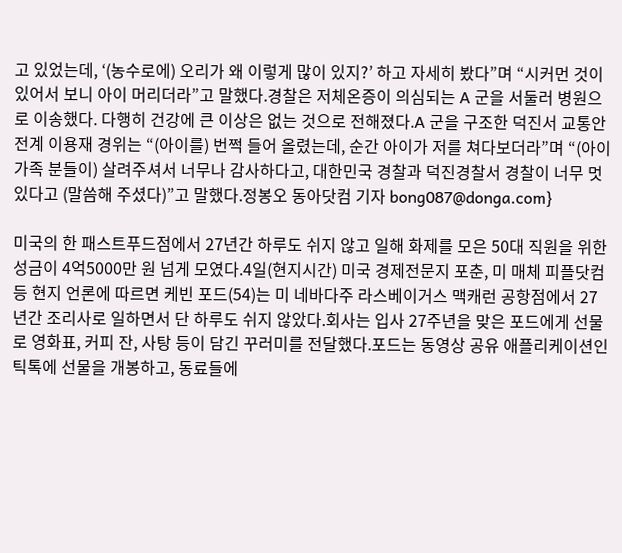고 있었는데, ‘(농수로에) 오리가 왜 이렇게 많이 있지?’ 하고 자세히 봤다”며 “시커먼 것이 있어서 보니 아이 머리더라”고 말했다.경찰은 저체온증이 의심되는 A 군을 서둘러 병원으로 이송했다. 다행히 건강에 큰 이상은 없는 것으로 전해졌다.A 군을 구조한 덕진서 교통안전계 이용재 경위는 “(아이를) 번쩍 들어 올렸는데, 순간 아이가 저를 쳐다보더라”며 “(아이 가족 분들이) 살려주셔서 너무나 감사하다고, 대한민국 경찰과 덕진경찰서 경찰이 너무 멋있다고 (말씀해 주셨다)”고 말했다.정봉오 동아닷컴 기자 bong087@donga.com}

미국의 한 패스트푸드점에서 27년간 하루도 쉬지 않고 일해 화제를 모은 50대 직원을 위한 성금이 4억5000만 원 넘게 모였다.4일(현지시간) 미국 경제전문지 포춘, 미 매체 피플닷컴 등 현지 언론에 따르면 케빈 포드(54)는 미 네바다주 라스베이거스 맥캐런 공항점에서 27년간 조리사로 일하면서 단 하루도 쉬지 않았다.회사는 입사 27주년을 맞은 포드에게 선물로 영화표, 커피 잔, 사탕 등이 담긴 꾸러미를 전달했다.포드는 동영상 공유 애플리케이션인 틱톡에 선물을 개봉하고, 동료들에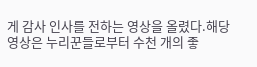게 감사 인사를 전하는 영상을 올렸다.해당 영상은 누리꾼들로부터 수천 개의 좋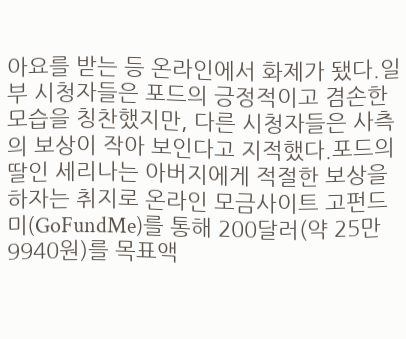아요를 받는 등 온라인에서 화제가 됐다.일부 시청자들은 포드의 긍정적이고 겸손한 모습을 칭찬했지만, 다른 시청자들은 사측의 보상이 작아 보인다고 지적했다.포드의 딸인 세리나는 아버지에게 적절한 보상을 하자는 취지로 온라인 모금사이트 고펀드미(GoFundMe)를 통해 200달러(약 25만9940원)를 목표액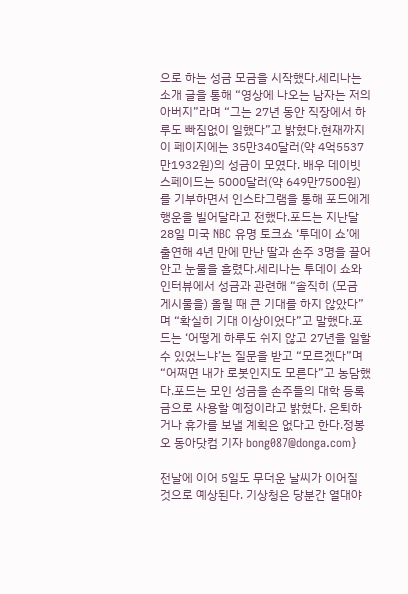으로 하는 성금 모금을 시작했다.세리나는 소개 글을 통해 “영상에 나오는 남자는 저의 아버지”라며 “그는 27년 동안 직장에서 하루도 빠짐없이 일했다”고 밝혔다.현재까지 이 페이지에는 35만340달러(약 4억5537만1932원)의 성금이 모였다. 배우 데이빗 스페이드는 5000달러(약 649만7500원)를 기부하면서 인스타그램을 통해 포드에게 행운을 빌어달라고 전했다.포드는 지난달 28일 미국 NBC 유명 토크쇼 ‘투데이 쇼’에 출연해 4년 만에 만난 딸과 손주 3명을 끌어안고 눈물을 흘렸다.세리나는 투데이 쇼와 인터뷰에서 성금과 관련해 “솔직히 (모금 게시물을) 올릴 때 큰 기대를 하지 않았다”며 “확실히 기대 이상이었다”고 말했다.포드는 ‘어떻게 하루도 쉬지 않고 27년을 일할 수 있었느냐’는 질문을 받고 “모르겠다”며 “어쩌면 내가 로봇인지도 모른다”고 농담했다.포드는 모인 성금을 손주들의 대학 등록금으로 사용할 예정이라고 밝혔다. 은퇴하거나 휴가를 보낼 계획은 없다고 한다.정봉오 동아닷컴 기자 bong087@donga.com}

전날에 이어 5일도 무더운 날씨가 이어질 것으로 예상된다. 기상청은 당분간 열대야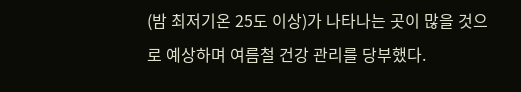(밤 최저기온 25도 이상)가 나타나는 곳이 많을 것으로 예상하며 여름철 건강 관리를 당부했다.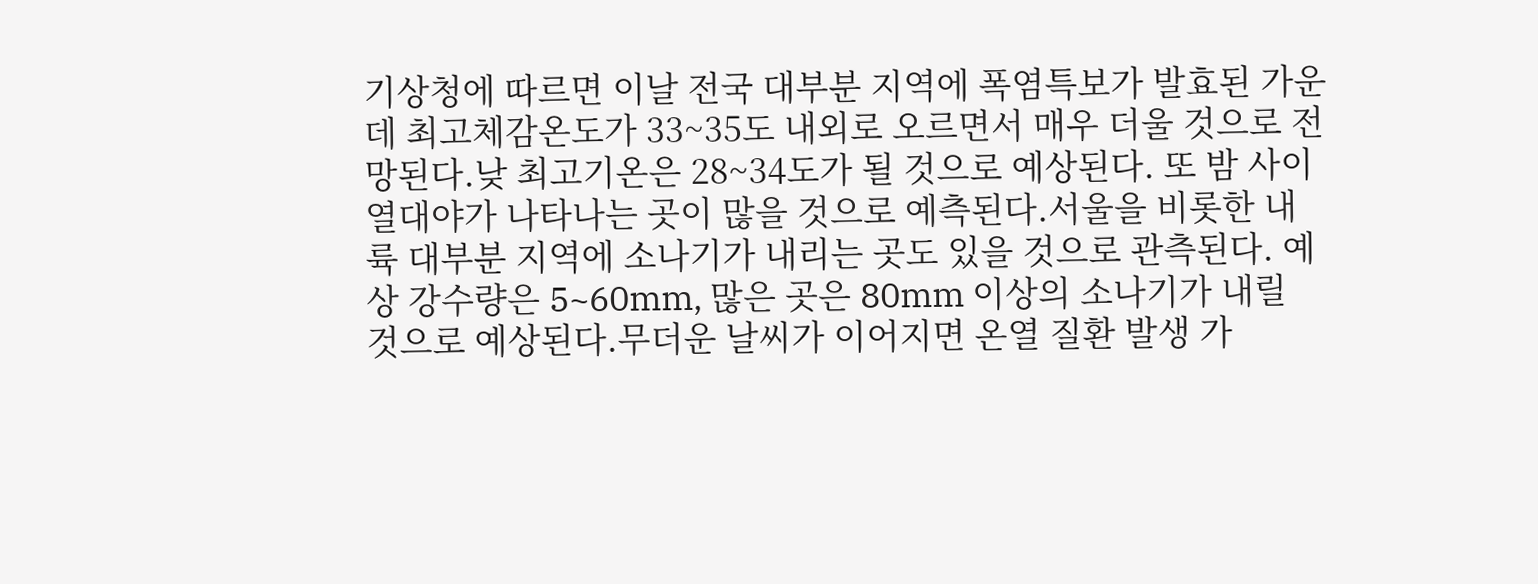기상청에 따르면 이날 전국 대부분 지역에 폭염특보가 발효된 가운데 최고체감온도가 33~35도 내외로 오르면서 매우 더울 것으로 전망된다.낮 최고기온은 28~34도가 될 것으로 예상된다. 또 밤 사이 열대야가 나타나는 곳이 많을 것으로 예측된다.서울을 비롯한 내륙 대부분 지역에 소나기가 내리는 곳도 있을 것으로 관측된다. 예상 강수량은 5~60mm, 많은 곳은 80mm 이상의 소나기가 내릴 것으로 예상된다.무더운 날씨가 이어지면 온열 질환 발생 가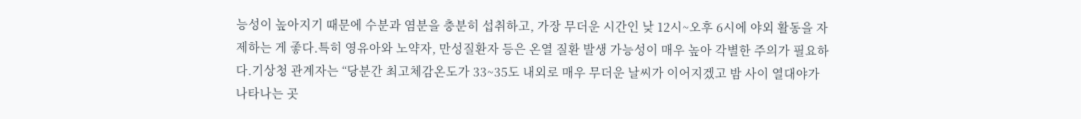능성이 높아지기 때문에 수분과 염분을 충분히 섭취하고, 가장 무더운 시간인 낮 12시~오후 6시에 야외 활동을 자제하는 게 좋다.특히 영유아와 노약자, 만성질환자 등은 온열 질환 발생 가능성이 매우 높아 각별한 주의가 필요하다.기상청 관계자는 “당분간 최고체감온도가 33~35도 내외로 매우 무더운 날씨가 이어지겠고 밤 사이 열대야가 나타나는 곳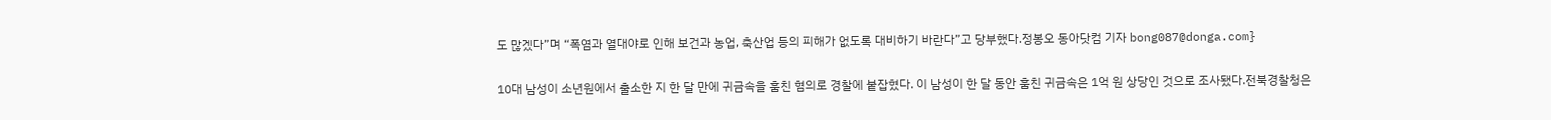도 많겠다”며 “폭염과 열대야로 인해 보건과 농업, 축산업 등의 피해가 없도록 대비하기 바란다”고 당부했다.정봉오 동아닷컴 기자 bong087@donga.com}

10대 남성이 소년원에서 출소한 지 한 달 만에 귀금속을 훔친 혐의로 경찰에 붙잡혔다. 이 남성이 한 달 동안 훔친 귀금속은 1억 원 상당인 것으로 조사됐다.전북경찰청은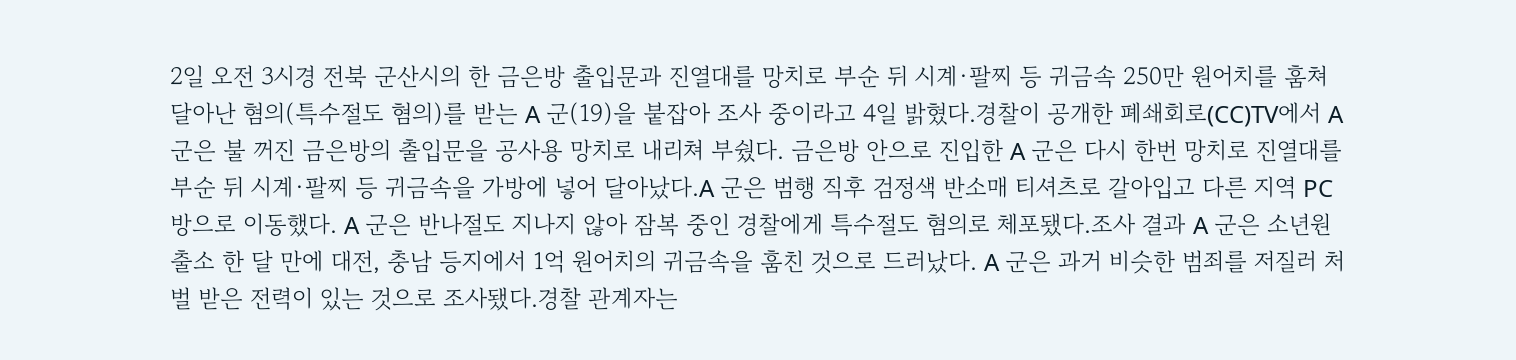2일 오전 3시경 전북 군산시의 한 금은방 출입문과 진열대를 망치로 부순 뒤 시계·팔찌 등 귀금속 250만 원어치를 훔쳐 달아난 혐의(특수절도 혐의)를 받는 A 군(19)을 붙잡아 조사 중이라고 4일 밝혔다.경찰이 공개한 폐쇄회로(CC)TV에서 A 군은 불 꺼진 금은방의 출입문을 공사용 망치로 내리쳐 부쉈다. 금은방 안으로 진입한 A 군은 다시 한번 망치로 진열대를 부순 뒤 시계·팔찌 등 귀금속을 가방에 넣어 달아났다.A 군은 범행 직후 검정색 반소매 티셔츠로 갈아입고 다른 지역 PC방으로 이동했다. A 군은 반나절도 지나지 않아 잠복 중인 경찰에게 특수절도 혐의로 체포됐다.조사 결과 A 군은 소년원 출소 한 달 만에 대전, 충남 등지에서 1억 원어치의 귀금속을 훔친 것으로 드러났다. A 군은 과거 비슷한 범죄를 저질러 처벌 받은 전력이 있는 것으로 조사됐다.경찰 관계자는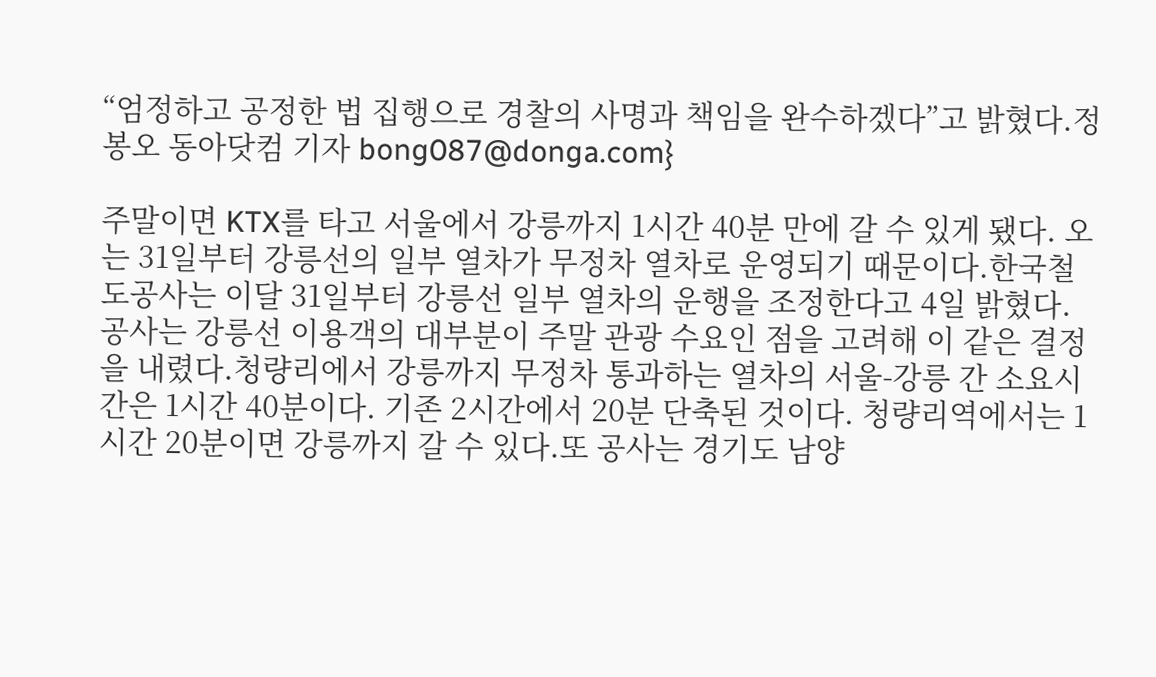“엄정하고 공정한 법 집행으로 경찰의 사명과 책임을 완수하겠다”고 밝혔다.정봉오 동아닷컴 기자 bong087@donga.com}

주말이면 KTX를 타고 서울에서 강릉까지 1시간 40분 만에 갈 수 있게 됐다. 오는 31일부터 강릉선의 일부 열차가 무정차 열차로 운영되기 때문이다.한국철도공사는 이달 31일부터 강릉선 일부 열차의 운행을 조정한다고 4일 밝혔다. 공사는 강릉선 이용객의 대부분이 주말 관광 수요인 점을 고려해 이 같은 결정을 내렸다.청량리에서 강릉까지 무정차 통과하는 열차의 서울-강릉 간 소요시간은 1시간 40분이다. 기존 2시간에서 20분 단축된 것이다. 청량리역에서는 1시간 20분이면 강릉까지 갈 수 있다.또 공사는 경기도 남양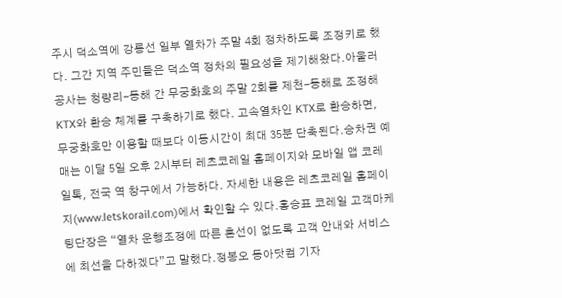주시 덕소역에 강릉선 일부 열차가 주말 4회 정차하도록 조정키로 했다. 그간 지역 주민들은 덕소역 정차의 필요성을 제기해왔다.아울러 공사는 청량리-동해 간 무궁화호의 주말 2회를 제천-동해로 조정해 KTX와 환승 체계를 구축하기로 했다. 고속열차인 KTX로 환승하면, 무궁화호만 이용할 때보다 이동시간이 최대 35분 단축된다.승차권 예매는 이달 5일 오후 2시부터 레츠코레일 홈페이지와 모바일 앱 코레일톡, 전국 역 창구에서 가능하다. 자세한 내용은 레츠코레일 홈페이지(www.letskorail.com)에서 확인할 수 있다.홍승표 코레일 고객마케팅단장은 “열차 운행조정에 따른 혼선이 없도록 고객 안내와 서비스에 최선을 다하겠다”고 말했다.정봉오 동아닷컴 기자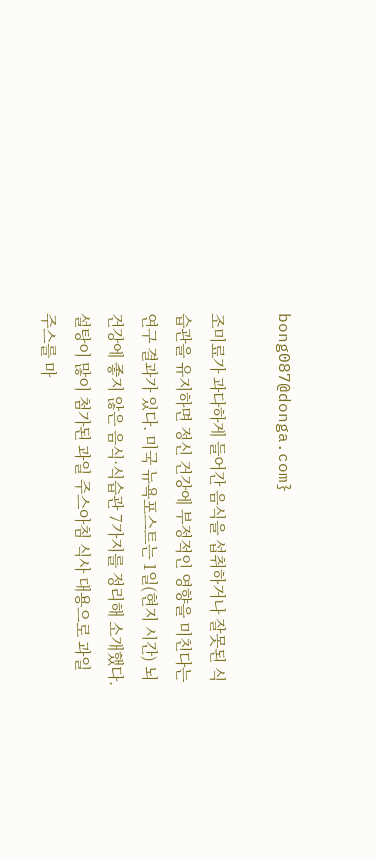bong087@donga.com}

조미료가 과다하게 들어간 음식을 섭취하거나 잘못된 식습관을 유지하면 정신 건강에 부정적인 영향을 미친다는 연구 결과가 있다. 미국 뉴욕포스트는 1일(현지 시간) 뇌 건강에 좋지 않은 음식·식습관 7가지를 정리해 소개했다.설탕이 많이 첨가된 과일 주스아침 식사 대용으로 과일 주스를 마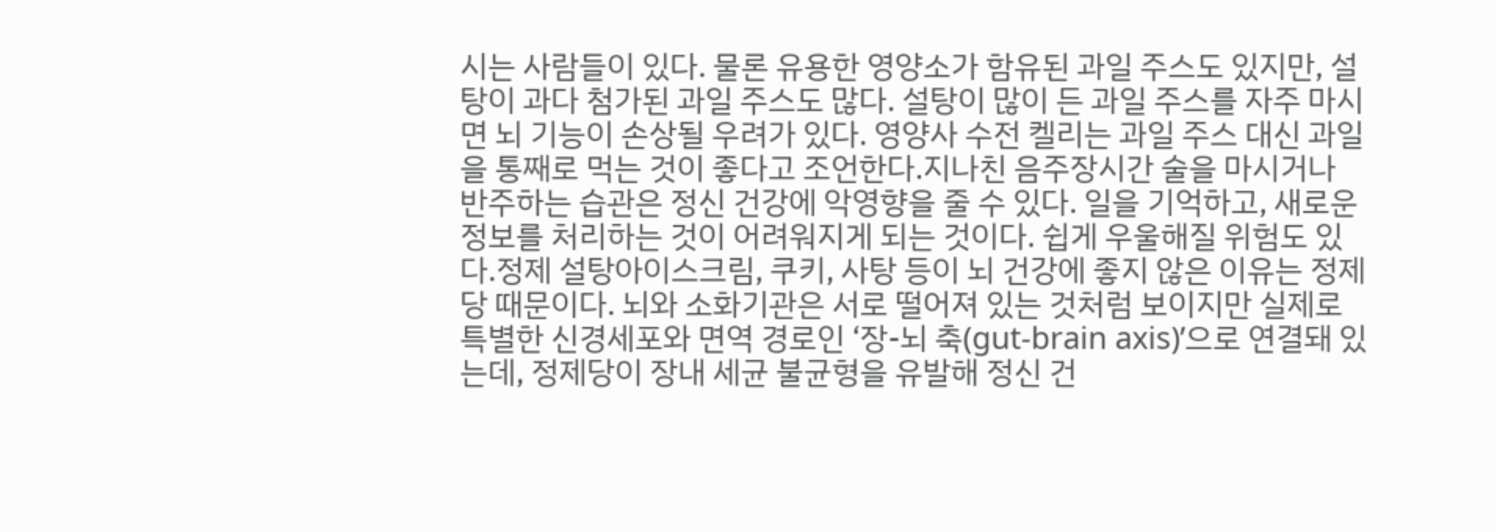시는 사람들이 있다. 물론 유용한 영양소가 함유된 과일 주스도 있지만, 설탕이 과다 첨가된 과일 주스도 많다. 설탕이 많이 든 과일 주스를 자주 마시면 뇌 기능이 손상될 우려가 있다. 영양사 수전 켈리는 과일 주스 대신 과일을 통째로 먹는 것이 좋다고 조언한다.지나친 음주장시간 술을 마시거나 반주하는 습관은 정신 건강에 악영향을 줄 수 있다. 일을 기억하고, 새로운 정보를 처리하는 것이 어려워지게 되는 것이다. 쉽게 우울해질 위험도 있다.정제 설탕아이스크림, 쿠키, 사탕 등이 뇌 건강에 좋지 않은 이유는 정제당 때문이다. 뇌와 소화기관은 서로 떨어져 있는 것처럼 보이지만 실제로 특별한 신경세포와 면역 경로인 ‘장-뇌 축(gut-brain axis)’으로 연결돼 있는데, 정제당이 장내 세균 불균형을 유발해 정신 건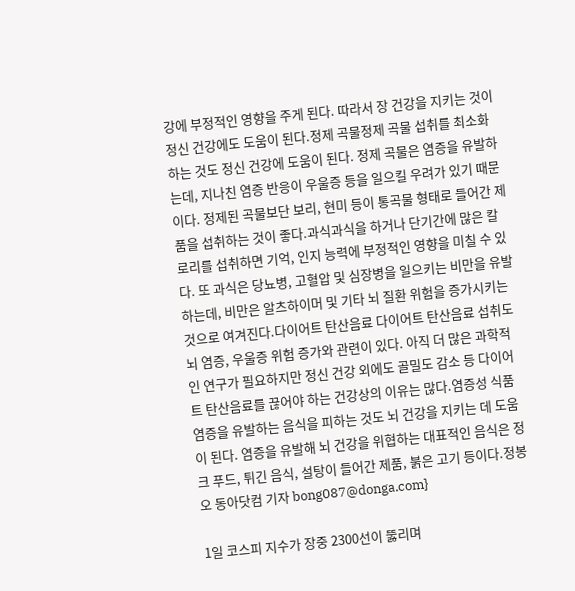강에 부정적인 영향을 주게 된다. 따라서 장 건강을 지키는 것이 정신 건강에도 도움이 된다.정제 곡물정제 곡물 섭취를 최소화하는 것도 정신 건강에 도움이 된다. 정제 곡물은 염증을 유발하는데, 지나친 염증 반응이 우울증 등을 일으킬 우려가 있기 때문이다. 정제된 곡물보단 보리, 현미 등이 통곡물 형태로 들어간 제품을 섭취하는 것이 좋다.과식과식을 하거나 단기간에 많은 칼로리를 섭취하면 기억, 인지 능력에 부정적인 영향을 미칠 수 있다. 또 과식은 당뇨병, 고혈압 및 심장병을 일으키는 비만을 유발하는데, 비만은 알츠하이머 및 기타 뇌 질환 위험을 증가시키는 것으로 여겨진다.다이어트 탄산음료 다이어트 탄산음료 섭취도 뇌 염증, 우울증 위험 증가와 관련이 있다. 아직 더 많은 과학적인 연구가 필요하지만 정신 건강 외에도 골밀도 감소 등 다이어트 탄산음료를 끊어야 하는 건강상의 이유는 많다.염증성 식품염증을 유발하는 음식을 피하는 것도 뇌 건강을 지키는 데 도움이 된다. 염증을 유발해 뇌 건강을 위협하는 대표적인 음식은 정크 푸드, 튀긴 음식, 설탕이 들어간 제품, 붉은 고기 등이다.정봉오 동아닷컴 기자 bong087@donga.com}

1일 코스피 지수가 장중 2300선이 뚫리며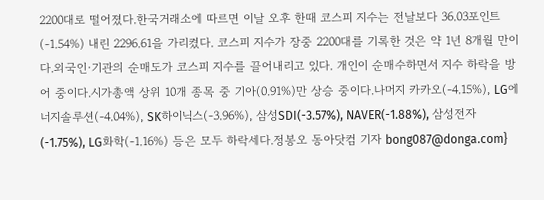2200대로 떨어졌다.한국거래소에 따르면 이날 오후 한때 코스피 지수는 전날보다 36.03포인트(-1.54%) 내린 2296.61을 가리켰다. 코스피 지수가 장중 2200대를 기록한 것은 약 1년 8개월 만이다.외국인·기관의 순매도가 코스피 지수를 끌어내리고 있다. 개인이 순매수하면서 지수 하락을 방어 중이다.시가총액 상위 10개 종목 중 기아(0.91%)만 상승 중이다.나머지 카카오(-4.15%), LG에너지솔루션(-4.04%), SK하이닉스(-3.96%), 삼성SDI(-3.57%), NAVER(-1.88%), 삼성전자(-1.75%), LG화학(-1.16%) 등은 모두 하락세다.정봉오 동아닷컴 기자 bong087@donga.com}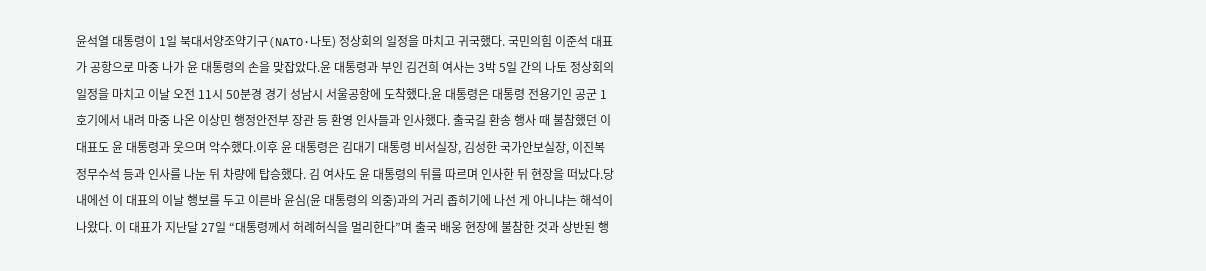윤석열 대통령이 1일 북대서양조약기구(NATO·나토) 정상회의 일정을 마치고 귀국했다. 국민의힘 이준석 대표가 공항으로 마중 나가 윤 대통령의 손을 맞잡았다.윤 대통령과 부인 김건희 여사는 3박 5일 간의 나토 정상회의 일정을 마치고 이날 오전 11시 50분경 경기 성남시 서울공항에 도착했다.윤 대통령은 대통령 전용기인 공군 1호기에서 내려 마중 나온 이상민 행정안전부 장관 등 환영 인사들과 인사했다. 출국길 환송 행사 때 불참했던 이 대표도 윤 대통령과 웃으며 악수했다.이후 윤 대통령은 김대기 대통령 비서실장, 김성한 국가안보실장, 이진복 정무수석 등과 인사를 나눈 뒤 차량에 탑승했다. 김 여사도 윤 대통령의 뒤를 따르며 인사한 뒤 현장을 떠났다.당내에선 이 대표의 이날 행보를 두고 이른바 윤심(윤 대통령의 의중)과의 거리 좁히기에 나선 게 아니냐는 해석이 나왔다. 이 대표가 지난달 27일 “대통령께서 허례허식을 멀리한다”며 출국 배웅 현장에 불참한 것과 상반된 행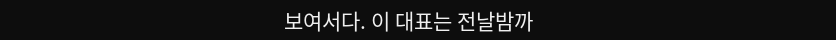보여서다. 이 대표는 전날밤까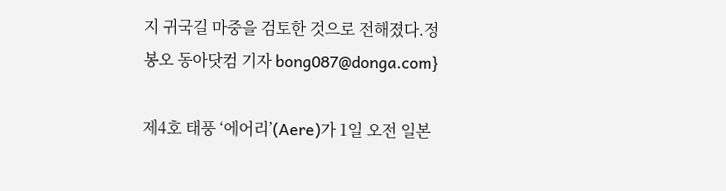지 귀국길 마중을 검토한 것으로 전해졌다.정봉오 동아닷컴 기자 bong087@donga.com}

제4호 태풍 ‘에어리’(Aere)가 1일 오전 일본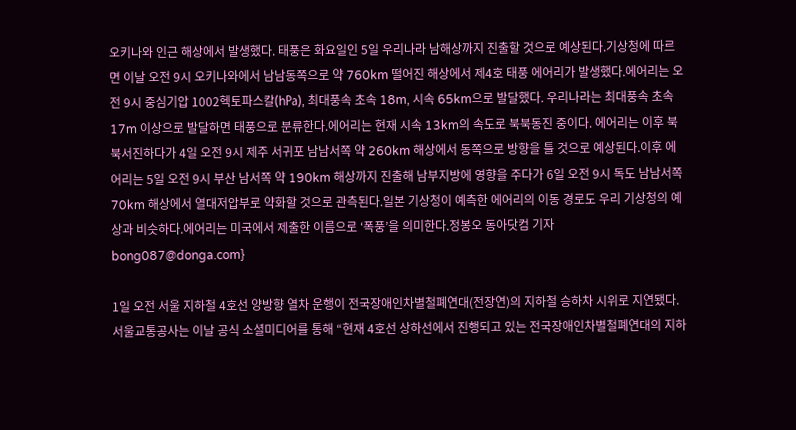오키나와 인근 해상에서 발생했다. 태풍은 화요일인 5일 우리나라 남해상까지 진출할 것으로 예상된다.기상청에 따르면 이날 오전 9시 오키나와에서 남남동쪽으로 약 760km 떨어진 해상에서 제4호 태풍 에어리가 발생했다.에어리는 오전 9시 중심기압 1002헥토파스칼(h㎩), 최대풍속 초속 18m, 시속 65km으로 발달했다. 우리나라는 최대풍속 초속 17m 이상으로 발달하면 태풍으로 분류한다.에어리는 현재 시속 13km의 속도로 북북동진 중이다. 에어리는 이후 북북서진하다가 4일 오전 9시 제주 서귀포 남남서쪽 약 260km 해상에서 동쪽으로 방향을 틀 것으로 예상된다.이후 에어리는 5일 오전 9시 부산 남서쪽 약 190km 해상까지 진출해 남부지방에 영향을 주다가 6일 오전 9시 독도 남남서쪽 70km 해상에서 열대저압부로 약화할 것으로 관측된다.일본 기상청이 예측한 에어리의 이동 경로도 우리 기상청의 예상과 비슷하다.에어리는 미국에서 제출한 이름으로 ‘폭풍’을 의미한다.정봉오 동아닷컴 기자 bong087@donga.com}

1일 오전 서울 지하철 4호선 양방향 열차 운행이 전국장애인차별철폐연대(전장연)의 지하철 승하차 시위로 지연됐다.서울교통공사는 이날 공식 소셜미디어를 통해 “현재 4호선 상하선에서 진행되고 있는 전국장애인차별철폐연대의 지하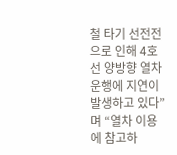철 타기 선전전으로 인해 4호선 양방향 열차 운행에 지연이 발생하고 있다”며 “열차 이용에 참고하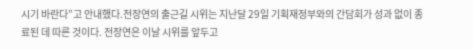시기 바란다”고 안내했다.전장연의 출근길 시위는 지난달 29일 기획재정부와의 간담회가 성과 없이 종료된 데 따른 것이다. 전장연은 이날 시위를 앞두고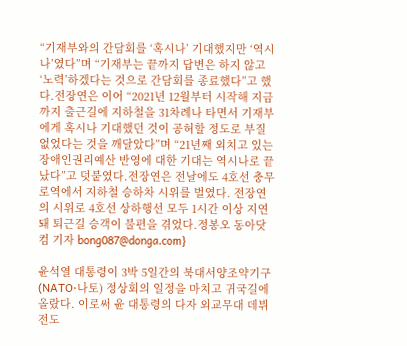“기재부와의 간담회를 ‘혹시나’ 기대했지만 ‘역시나’였다”며 “기재부는 끝까지 답변은 하지 않고 ‘노력’하겠다는 것으로 간담회를 종료했다”고 했다.전장연은 이어 “2021년 12월부터 시작해 지금까지 출근길에 지하철을 31차례나 타면서 기재부에게 혹시나 기대했던 것이 공허할 정도로 부질없었다는 것을 깨달았다”며 “21년째 외치고 있는 장애인권리예산 반영에 대한 기대는 역시나로 끝났다”고 덧붙였다.전장연은 전날에도 4호선 충무로역에서 지하철 승하차 시위를 벌였다. 전장연의 시위로 4호선 상하행선 모두 1시간 이상 지연돼 퇴근길 승객이 불편을 겪었다.정봉오 동아닷컴 기자 bong087@donga.com}

윤석열 대통령이 3박 5일간의 북대서양조약기구(NATO·나토) 정상회의 일정을 마치고 귀국길에 올랐다. 이로써 윤 대통령의 다자 외교무대 데뷔전도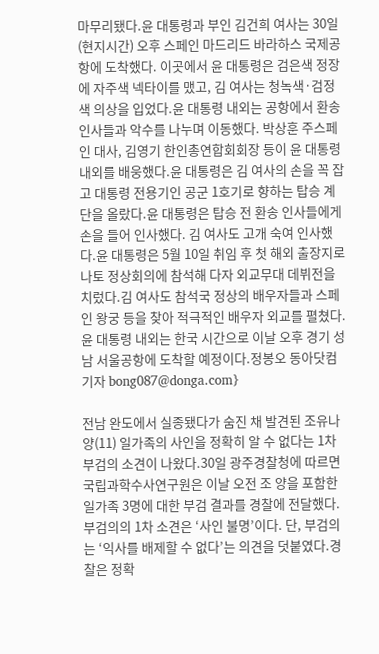마무리됐다.윤 대통령과 부인 김건희 여사는 30일(현지시간) 오후 스페인 마드리드 바라하스 국제공항에 도착했다. 이곳에서 윤 대통령은 검은색 정장에 자주색 넥타이를 맸고, 김 여사는 청녹색·검정색 의상을 입었다.윤 대통령 내외는 공항에서 환송 인사들과 악수를 나누며 이동했다. 박상훈 주스페인 대사, 김영기 한인총연합회회장 등이 윤 대통령 내외를 배웅했다.윤 대통령은 김 여사의 손을 꼭 잡고 대통령 전용기인 공군 1호기로 향하는 탑승 계단을 올랐다.윤 대통령은 탑승 전 환송 인사들에게 손을 들어 인사했다. 김 여사도 고개 숙여 인사했다.윤 대통령은 5월 10일 취임 후 첫 해외 출장지로 나토 정상회의에 참석해 다자 외교무대 데뷔전을 치렀다.김 여사도 참석국 정상의 배우자들과 스페인 왕궁 등을 찾아 적극적인 배우자 외교를 펼쳤다.윤 대통령 내외는 한국 시간으로 이날 오후 경기 성남 서울공항에 도착할 예정이다.정봉오 동아닷컴 기자 bong087@donga.com}

전남 완도에서 실종됐다가 숨진 채 발견된 조유나 양(11) 일가족의 사인을 정확히 알 수 없다는 1차 부검의 소견이 나왔다.30일 광주경찰청에 따르면 국립과학수사연구원은 이날 오전 조 양을 포함한 일가족 3명에 대한 부검 결과를 경찰에 전달했다.부검의의 1차 소견은 ‘사인 불명’이다. 단, 부검의는 ‘익사를 배제할 수 없다’는 의견을 덧붙였다.경찰은 정확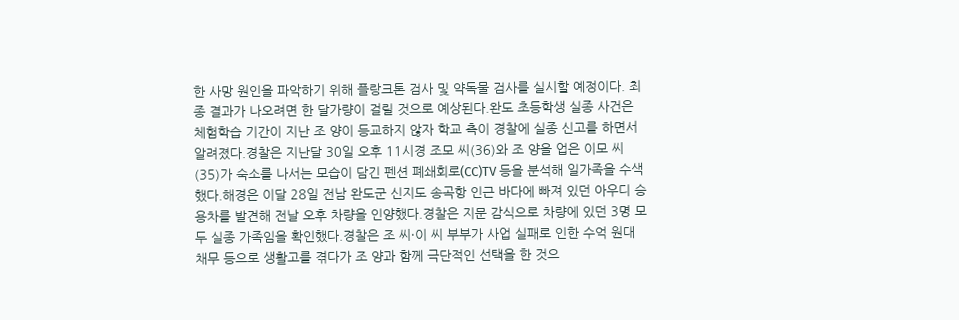한 사망 원인을 파악하기 위해 플랑크톤 검사 및 약독물 검사를 실시할 예정이다. 최종 결과가 나오려면 한 달가량이 걸릴 것으로 예상된다.완도 초등학생 실종 사건은 체험학습 기간이 지난 조 양이 등교하지 않자 학교 측이 경찰에 실종 신고를 하면서 알려졌다.경찰은 지난달 30일 오후 11시경 조모 씨(36)와 조 양을 업은 이모 씨(35)가 숙소를 나서는 모습이 담긴 펜션 폐쇄회로(CC)TV 등을 분석해 일가족을 수색했다.해경은 이달 28일 전남 완도군 신지도 송곡항 인근 바다에 빠져 있던 아우디 승용차를 발견해 전날 오후 차량을 인양했다.경찰은 지문 감식으로 차량에 있던 3명 모두 실종 가족임을 확인했다.경찰은 조 씨·이 씨 부부가 사업 실패로 인한 수억 원대 채무 등으로 생활고를 겪다가 조 양과 함께 극단적인 선택을 한 것으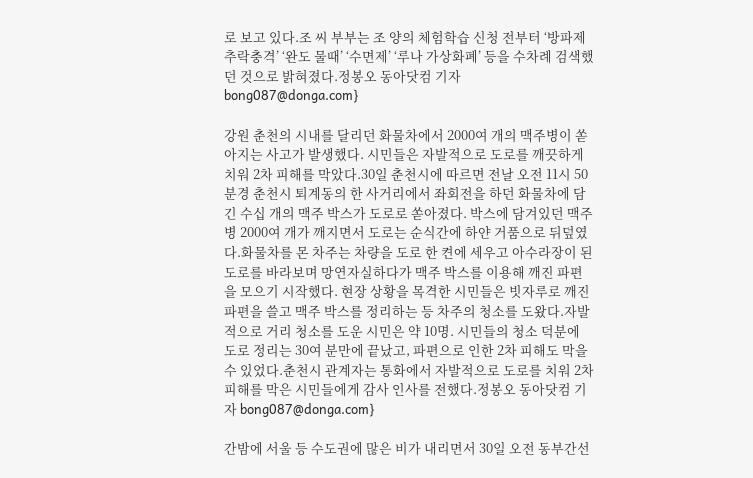로 보고 있다.조 씨 부부는 조 양의 체험학습 신청 전부터 ‘방파제 추락충격’ ‘완도 물때’ ‘수면제’ ‘루나 가상화폐’ 등을 수차례 검색했던 것으로 밝혀졌다.정봉오 동아닷컴 기자 bong087@donga.com}

강원 춘천의 시내를 달리던 화물차에서 2000여 개의 맥주병이 쏟아지는 사고가 발생했다. 시민들은 자발적으로 도로를 깨끗하게 치워 2차 피해를 막았다.30일 춘천시에 따르면 전날 오전 11시 50분경 춘천시 퇴계동의 한 사거리에서 좌회전을 하던 화물차에 담긴 수십 개의 맥주 박스가 도로로 쏟아졌다. 박스에 담겨있던 맥주병 2000여 개가 깨지면서 도로는 순식간에 하얀 거품으로 뒤덮였다.화물차를 몬 차주는 차량을 도로 한 켠에 세우고 아수라장이 된 도로를 바라보며 망연자실하다가 맥주 박스를 이용해 깨진 파편을 모으기 시작했다. 현장 상황을 목격한 시민들은 빗자루로 깨진 파편을 쓸고 맥주 박스를 정리하는 등 차주의 청소를 도왔다.자발적으로 거리 청소를 도운 시민은 약 10명. 시민들의 청소 덕분에 도로 정리는 30여 분만에 끝났고, 파편으로 인한 2차 피해도 막을 수 있었다.춘천시 관계자는 통화에서 자발적으로 도로를 치워 2차 피해를 막은 시민들에게 감사 인사를 전했다.정봉오 동아닷컴 기자 bong087@donga.com}

간밤에 서울 등 수도권에 많은 비가 내리면서 30일 오전 동부간선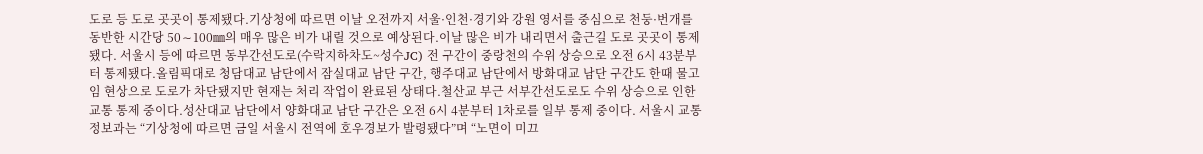도로 등 도로 곳곳이 통제됐다.기상청에 따르면 이날 오전까지 서울·인천·경기와 강원 영서를 중심으로 천둥·번개를 동반한 시간당 50∼100㎜의 매우 많은 비가 내릴 것으로 예상된다.이날 많은 비가 내리면서 출근길 도로 곳곳이 통제됐다. 서울시 등에 따르면 동부간선도로(수락지하차도~성수JC) 전 구간이 중랑천의 수위 상승으로 오전 6시 43분부터 통제됐다.올림픽대로 청담대교 남단에서 잠실대교 남단 구간, 행주대교 남단에서 방화대교 남단 구간도 한때 물고임 현상으로 도로가 차단됐지만 현재는 처리 작업이 완료된 상태다.철산교 부근 서부간선도로도 수위 상승으로 인한 교통 통제 중이다.성산대교 남단에서 양화대교 남단 구간은 오전 6시 4분부터 1차로를 일부 통제 중이다. 서울시 교통정보과는 “기상청에 따르면 금일 서울시 전역에 호우경보가 발령됐다”며 “노면이 미끄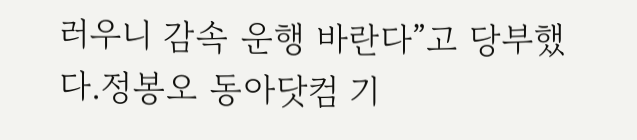러우니 감속 운행 바란다”고 당부했다.정봉오 동아닷컴 기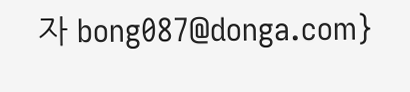자 bong087@donga.com}